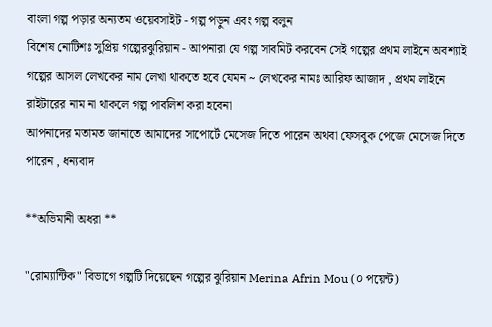বাংলা গল্প পড়ার অন্যতম ওয়েবসাইট - গল্প পড়ুন এবং গল্প বলুন
বিশেষ নোটিশঃ সুপ্রিয় গল্পেরঝুরিয়ান - আপনারা যে গল্প সাবমিট করবেন সেই গল্পের প্রথম লাইনে অবশ্যাই গল্পের আসল লেখকের নাম লেখা থাকতে হবে যেমন ~ লেখকের নামঃ আরিফ আজাদ , প্রথম লাইনে রাইটারের নাম না থাকলে গল্প পাবলিশ করা হবেনা
আপনাদের মতামত জানাতে আমাদের সাপোর্টে মেসেজ দিতে পারেন অথবা ফেসবুক পেজে মেসেজ দিতে পারেন , ধন্যবাদ

**অভিমানী অধরা **

"রোম্যান্টিক" বিভাগে গল্পটি দিয়েছেন গল্পের ঝুরিয়ান Merina Afrin Mou (০ পয়েন্ট)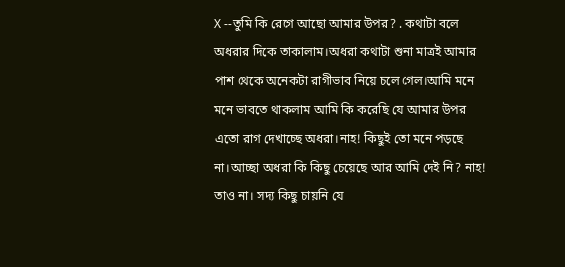X --তুমি কি রেগে আছো আমার উপর? . কথাটা বলে অধরার দিকে তাকালাম।অধরা কথাটা শুনা মাত্রই আমার পাশ থেকে অনেকটা রাগীভাব নিয়ে চলে গেল।আমি মনে মনে ভাবতে থাকলাম আমি কি করেছি যে আমার উপর এতো রাগ দেখাচ্ছে অধরা।নাহ! কিছুই তো মনে পড়ছে না।আচ্ছা অধরা কি কিছু চেয়েছে আর আমি দেই নি? নাহ! তাও না। সদ্য কিছু চায়নি যে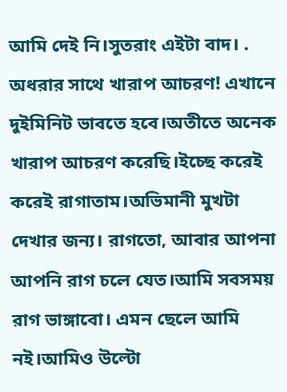আমি দেই নি।সুতরাং এইটা বাদ। . অধরার সাথে খারাপ আচরণ! এখানে দুইমিনিট ভাবতে হবে।অতীতে অনেক খারাপ আচরণ করেছি।ইচ্ছে করেই করেই রাগাতাম।অভিমানী মুখটা দেখার জন্য। রাগতো, আবার আপনা আপনি রাগ চলে যেত।আমি সবসময় রাগ ভাঙ্গাবো। এমন ছেলে আমি নই।আমিও উল্টো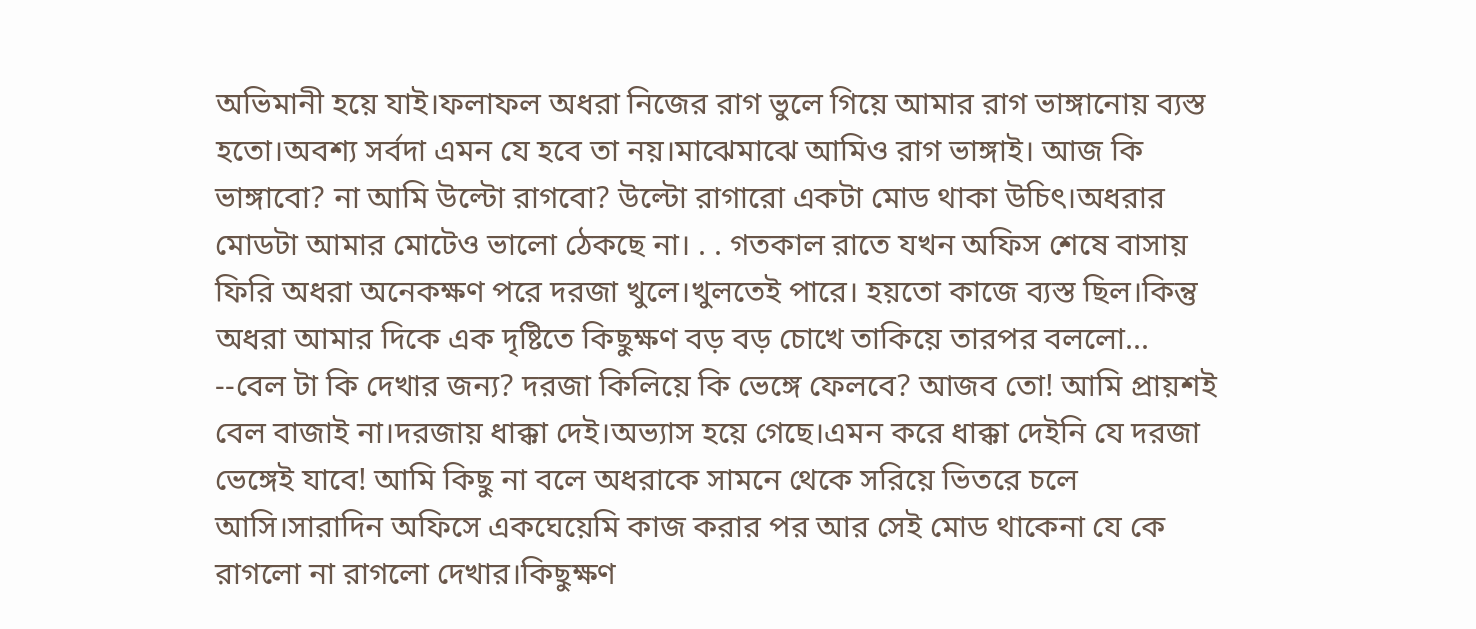অভিমানী হয়ে যাই।ফলাফল অধরা নিজের রাগ ভুলে গিয়ে আমার রাগ ভাঙ্গানোয় ব্যস্ত হতো।অবশ্য সর্বদা এমন যে হবে তা নয়।মাঝেমাঝে আমিও রাগ ভাঙ্গাই। আজ কি ভাঙ্গাবো? না আমি উল্টো রাগবো? উল্টো রাগারো একটা মোড থাকা উচিৎ।অধরার মোডটা আমার মোটেও ভালো ঠেকছে না। . . গতকাল রাতে যখন অফিস শেষে বাসায় ফিরি অধরা অনেকক্ষণ পরে দরজা খুলে।খুলতেই পারে। হয়তো কাজে ব্যস্ত ছিল।কিন্তু অধরা আমার দিকে এক দৃষ্টিতে কিছুক্ষণ বড় বড় চোখে তাকিয়ে তারপর বললো... --বেল টা কি দেখার জন্য? দরজা কিলিয়ে কি ভেঙ্গে ফেলবে? আজব তো! আমি প্রায়শই বেল বাজাই না।দরজায় ধাক্কা দেই।অভ্যাস হয়ে গেছে।এমন করে ধাক্কা দেইনি যে দরজা ভেঙ্গেই যাবে! আমি কিছু না বলে অধরাকে সামনে থেকে সরিয়ে ভিতরে চলে আসি।সারাদিন অফিসে একঘেয়েমি কাজ করার পর আর সেই মোড থাকেনা যে কে রাগলো না রাগলো দেখার।কিছুক্ষণ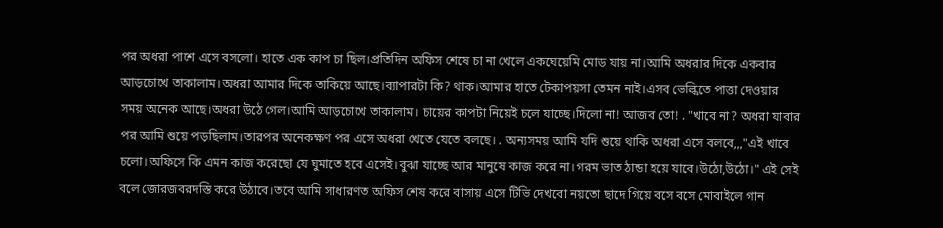পর অধরা পাশে এসে বসলো। হাতে এক কাপ চা ছিল।প্রতিদিন অফিস শেষে চা না খেলে একঘেয়েমি মোড যায় না।আমি অধরার দিকে একবার আড়চোখে তাকালাম।অধরা আমার দিকে তাকিয়ে আছে।ব্যাপারটা কি? থাক।আমার হাতে টেকাপয়সা তেমন নাই।এসব ভেল্কিতে পাত্তা দেওয়ার সময় অনেক আছে।অধরা উঠে গেল।আমি আড়চোখে তাকালাম। চায়ের কাপটা নিয়েই চলে যাচ্ছে।দিলো না! আজব তো! . "খাবে না? অধরা যাবার পর আমি শুয়ে পড়ছিলাম।তারপর অনেকক্ষণ পর এসে অধরা খেতে যেতে বলছে। . অন্যসময় আমি যদি শুয়ে থাকি অধরা এসে বলবে,,,"এই খাবে চলো।অফিসে কি এমন কাজ করেছো যে ঘুমাতে হবে এসেই।বুঝা যাচ্ছে আর মানুষে কাজ করে না।গরম ভাত ঠান্ডা হয়ে যাবে।উঠো,উঠো।" এই সেই বলে জোরজবরদস্তি করে উঠাবে।তবে আমি সাধারণত অফিস শেষ করে বাসায় এসে টিভি দেখবো নয়তো ছাদে গিয়ে বসে বসে মোবাইলে গান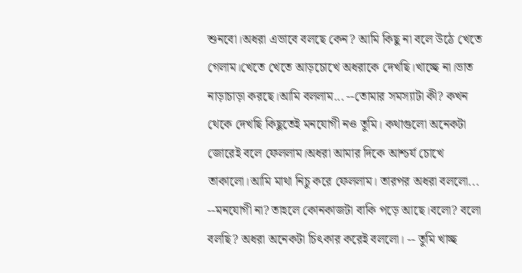শুনবো।অধরা এভাবে বলছে কেন? আমি কিছু না বলে উঠে খেতে গেলাম।খেতে খেতে আড়চোখে অধরাকে দেখছি।খাচ্ছে না।ভাত নাড়াচাড়া করছে।আমি বললাম... --তোমার সমস্যাটা কী? কখন থেকে দেখছি কিছুতেই মনযোগী নও তুমি। কথাগুলো অনেকটা জোরেই বলে ফেললাম।অধরা আমার দিকে আশ্চর্য চোখে তাকালো।আমি মাথা নিচু করে ফেললাম। তারপর অধরা বললো... --মনযোগী না? তাহলে কোনকাজটা বাকি পড়ে আছে।বলো? বলো বলছি? অধরা অনেকটা চিৎকার করেই বললো। -- তুমি খাচ্ছ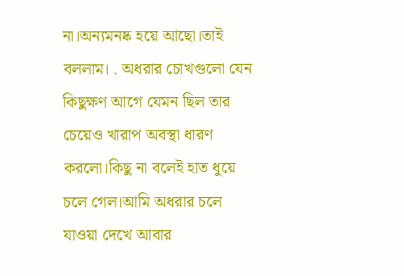না।অন্যমনষ্ক হয়ে আছো।তাই বললাম। . অধরার চোখগুলো যেন কিছুক্ষণ আগে যেমন ছিল তার চেয়েও খারাপ অবস্থা ধারণ করলো।কিছু না বলেই হাত ধুয়ে চলে গেল।আমি অধরার চলে যাওয়া দেখে আবার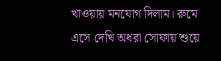খাওয়ায় মনযোগ দিলাম। রুমে এসে দেখি অধরা সোফায় শুয়ে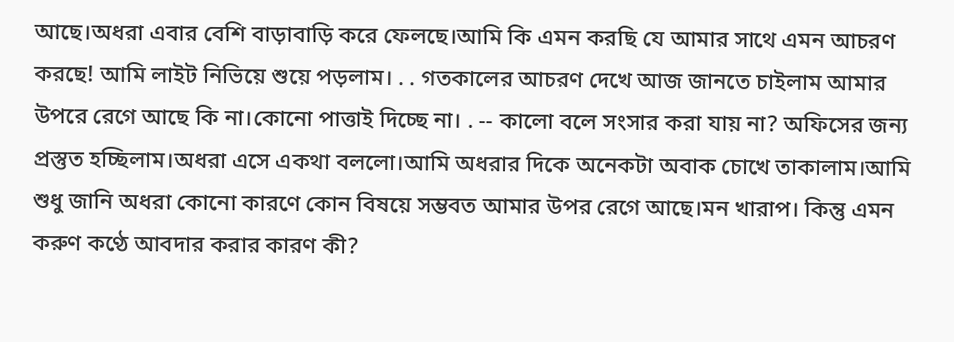আছে।অধরা এবার বেশি বাড়াবাড়ি করে ফেলছে।আমি কি এমন করছি যে আমার সাথে এমন আচরণ করছে! আমি লাইট নিভিয়ে শুয়ে পড়লাম। . . গতকালের আচরণ দেখে আজ জানতে চাইলাম আমার উপরে রেগে আছে কি না।কোনো পাত্তাই দিচ্ছে না। . -- কালো বলে সংসার করা যায় না? অফিসের জন্য প্রস্তুত হচ্ছিলাম।অধরা এসে একথা বললো।আমি অধরার দিকে অনেকটা অবাক চোখে তাকালাম।আমি শুধু জানি অধরা কোনো কারণে কোন বিষয়ে সম্ভবত আমার উপর রেগে আছে।মন খারাপ। কিন্তু এমন করুণ কণ্ঠে আবদার করার কারণ কী?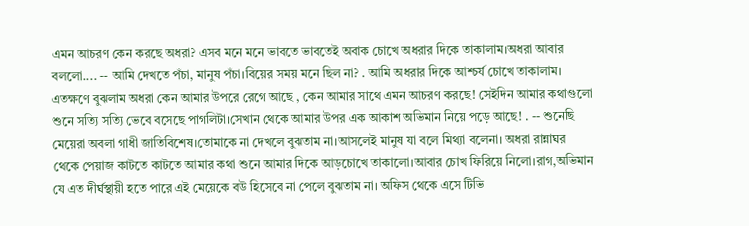এমন আচরণ কেন করছে অধরা? এসব মনে মনে ভাবতে ভাবতেই অবাক চোখে অধরার দিকে তাকালাম।অধরা আবার বললো.... -- আমি দেখতে পঁচা, মানুষ পঁচা।বিয়ের সময় মনে ছিল না? . আমি অধরার দিকে আশ্চর্য চোখে তাকালাম। এতক্ষণে বুঝলাম অধরা কেন আমার উপরে রেগে আছে , কেন আমার সাথে এমন আচরণ করছে! সেইদিন আমার কথাগুলো শুনে সত্যি সত্যি ভেবে বসেছে পাগলিটা।সেখান থেকে আমার উপর এক আকাশ অভিমান নিয়ে পড়ে আছে! . -- শুনেছি মেয়েরা অবলা গাধী জাতিবিশেষ।তোমাকে না দেখলে বুঝতাম না।আসলেই মানুষ যা বলে মিথ্যা বলেনা। অধরা রান্নাঘর থেকে পেয়াজ কাটতে কাটতে আমার কথা শুনে আমার দিকে আড়চোখে তাকালো।আবার চোখ ফিরিয়ে নিলো।রাগ,অভিমান যে এত দীর্ঘস্থায়ী হতে পারে এই মেয়েকে বউ হিসেবে না পেলে বুঝতাম না। অফিস থেকে এসে টিভি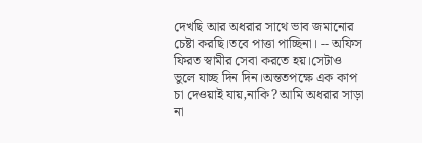দেখছি আর অধরার সাথে ভাব জমানোর চেষ্টা করছি।তবে পাত্তা পাচ্ছিনা। -- অফিস ফিরত স্বামীর সেবা করতে হয়।সেটাও ভুলে যাচ্ছ দিন দিন।অন্ততপক্ষে এক কাপ চা দেওয়াই যায়,নাকি? আমি অধরার সাড়া না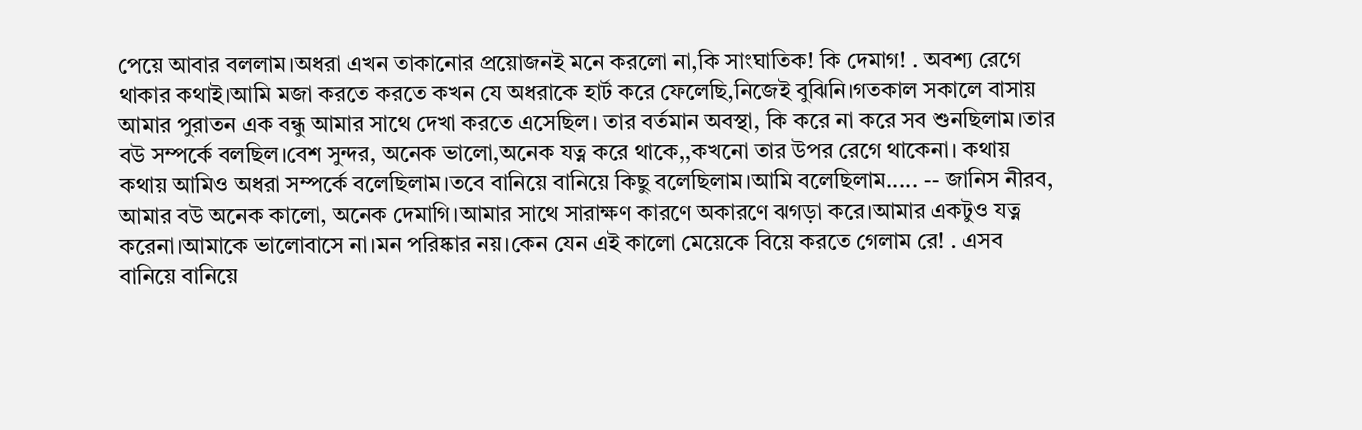পেয়ে আবার বললাম।অধরা এখন তাকানোর প্রয়োজনই মনে করলো না,কি সাংঘাতিক! কি দেমাগ! . অবশ্য রেগে থাকার কথাই।আমি মজা করতে করতে কখন যে অধরাকে হার্ট করে ফেলেছি,নিজেই বুঝিনি।গতকাল সকালে বাসায় আমার পুরাতন এক বন্ধু আমার সাথে দেখা করতে এসেছিল। তার বর্তমান অবস্থা, কি করে না করে সব শুনছিলাম।তার বউ সম্পর্কে বলছিল।বেশ সুন্দর, অনেক ভালো,অনেক যত্ন করে থাকে,,কখনো তার উপর রেগে থাকেনা। কথায় কথায় আমিও অধরা সম্পর্কে বলেছিলাম।তবে বানিয়ে বানিয়ে কিছু বলেছিলাম।আমি বলেছিলাম..... -- জানিস নীরব, আমার বউ অনেক কালো, অনেক দেমাগি।আমার সাথে সারাক্ষণ কারণে অকারণে ঝগড়া করে।আমার একটুও যত্ন করেনা।আমাকে ভালোবাসে না।মন পরিষ্কার নয়।কেন যেন এই কালো মেয়েকে বিয়ে করতে গেলাম রে! . এসব বানিয়ে বানিয়ে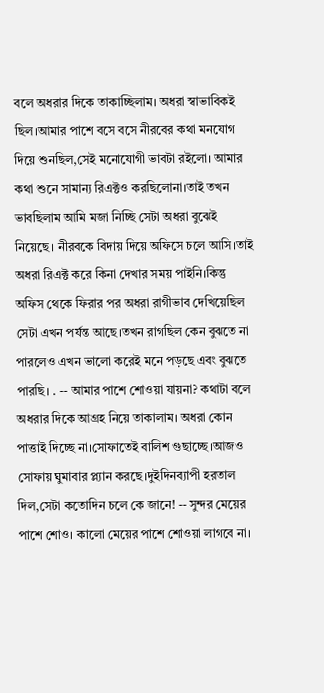বলে অধরার দিকে তাকাচ্ছিলাম। অধরা স্বাভাবিকই ছিল।আমার পাশে বসে বসে নীরবের কথা মনযোগ দিয়ে শুনছিল,সেই মনোযোগী ভাবটা রইলো। আমার কথা শুনে সামান্য রিএক্টও করছিলোনা।তাই তখন ভাবছিলাম আমি মজা নিচ্ছি সেটা অধরা বুঝেই নিয়েছে। নীরবকে বিদায় দিয়ে অফিসে চলে আসি।তাই অধরা রিএক্ট করে কিনা দেখার সময় পাইনি।কিন্তু অফিস থেকে ফিরার পর অধরা রাগীভাব দেখিয়েছিল সেটা এখন পর্যন্ত আছে।তখন রাগছিল কেন বুঝতে না পারলেও এখন ভালো করেই মনে পড়ছে এবং বুঝতে পারছি। . -- আমার পাশে শোওয়া যায়না? কথাটা বলে অধরার দিকে আগ্রহ নিয়ে তাকালাম। অধরা কোন পাত্তাই দিচ্ছে না।সোফাতেই বালিশ গুছাচ্ছে।আজও সোফায় ঘুমাবার প্ল্যান করছে।দুইদিনব্যাপী হরতাল দিল,সেটা কতোদিন চলে কে জানে! -- সুন্দর মেয়ের পাশে শোও। কালো মেয়ের পাশে শোওয়া লাগবে না।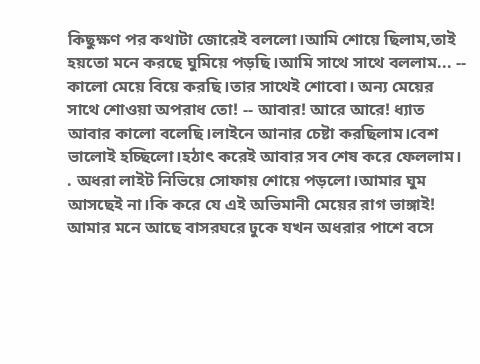কিছুক্ষণ পর কথাটা জোরেই বললো।আমি শোয়ে ছিলাম,তাই হয়তো মনে করছে ঘুমিয়ে পড়ছি।আমি সাথে সাথে বললাম... -- কালো মেয়ে বিয়ে করছি।তার সাথেই শোবো। অন্য মেয়ের সাথে শোওয়া অপরাধ তো! -- আবার! আরে আরে! ধ্যাত আবার কালো বলেছি।লাইনে আনার চেষ্টা করছিলাম।বেশ ভালোই হচ্ছিলো।হঠাৎ করেই আবার সব শেষ করে ফেললাম। . অধরা লাইট নিভিয়ে সোফায় শোয়ে পড়লো।আমার ঘুম আসছেই না।কি করে যে এই অভিমানী মেয়ের রাগ ভাঙ্গাই! আমার মনে আছে বাসরঘরে ঢুকে যখন অধরার পাশে বসে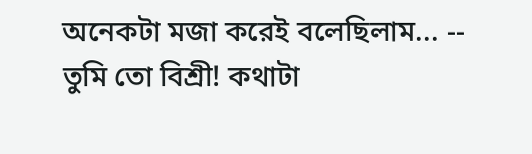অনেকটা মজা করেই বলেছিলাম... -- তুমি তো বিশ্রী! কথাটা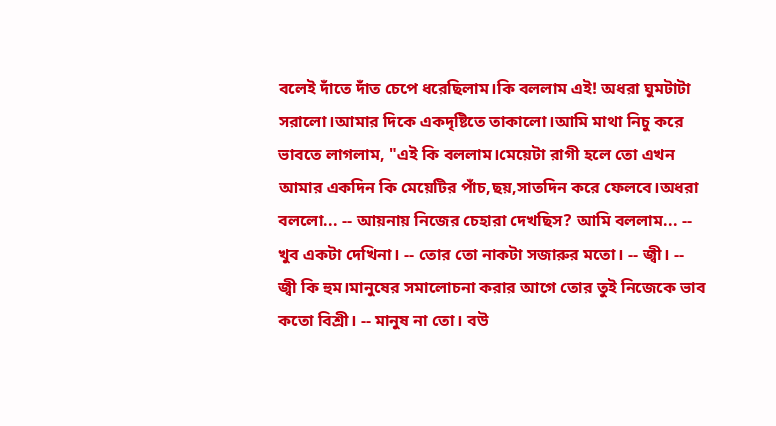বলেই দাঁতে দাঁত চেপে ধরেছিলাম।কি বললাম এই! অধরা ঘুমটাটা সরালো।আমার দিকে একদৃষ্টিতে তাকালো।আমি মাথা নিচু করে ভাবতে লাগলাম, "এই কি বললাম।মেয়েটা রাগী হলে তো এখন আমার একদিন কি মেয়েটির পাঁচ,ছয়,সাতদিন করে ফেলবে।অধরা বললো... -- আয়নায় নিজের চেহারা দেখছিস? আমি বললাম... -- খুব একটা দেখিনা। -- তোর তো নাকটা সজারুর মতো। -- জ্বী। -- জ্বী কি হুম।মানুষের সমালোচনা করার আগে তোর তুই নিজেকে ভাব কতো বিশ্রী। -- মানুষ না তো। বউ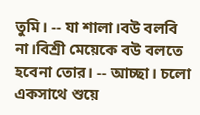তুমি। -- যা শালা।বউ বলবি না।বিশ্রী মেয়েকে বউ বলতে হবেনা তোর। -- আচ্ছা। চলো একসাথে শুয়ে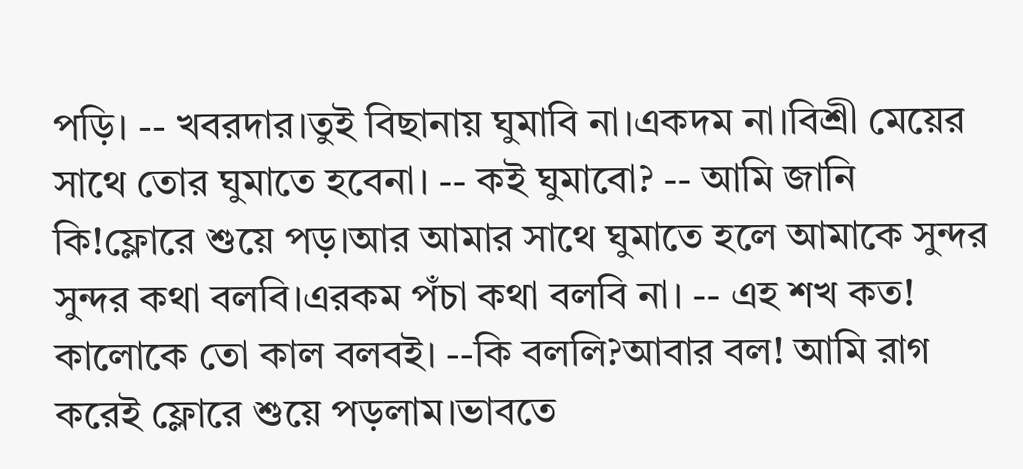পড়ি। -- খবরদার।তুই বিছানায় ঘুমাবি না।একদম না।বিশ্রী মেয়ের সাথে তোর ঘুমাতে হবেনা। -- কই ঘুমাবো? -- আমি জানি কি!ফ্লোরে শুয়ে পড়।আর আমার সাথে ঘুমাতে হলে আমাকে সুন্দর সুন্দর কথা বলবি।এরকম পঁচা কথা বলবি না। -- এহ শখ কত! কালোকে তো কাল বলবই। --কি বললি?আবার বল! আমি রাগ করেই ফ্লোরে শুয়ে পড়লাম।ভাবতে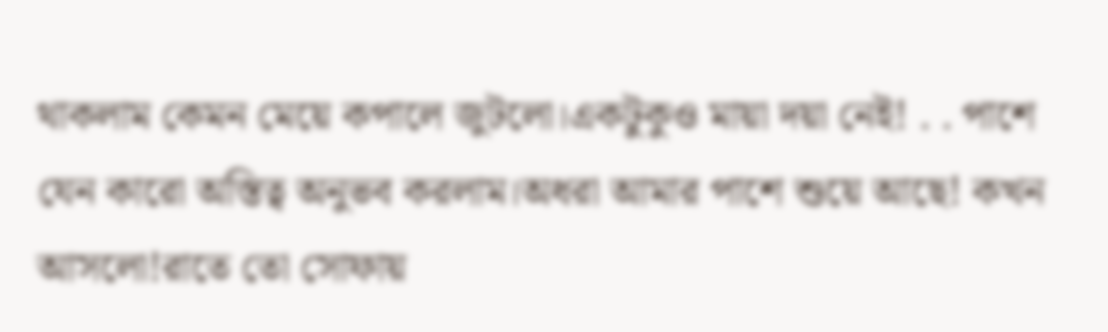থাকলাম কেমন মেয়ে কপালে জুটলো।একটুকুও মায়া দয়া নেই! . . পাশে যেন কারো অস্তিত্ব অনুভব করলাম।অধরা আমার পাশে শুয়ে আছে! কখন আসলো!রাতে তো সোফায়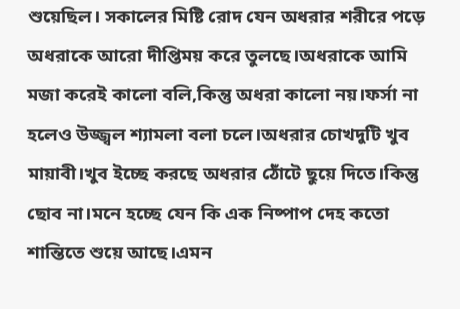শুয়েছিল। সকালের মিষ্টি রোদ যেন অধরার শরীরে পড়ে অধরাকে আরো দীপ্তিময় করে তুলছে।অধরাকে আমি মজা করেই কালো বলি,কিন্তু অধরা কালো নয়।ফর্সা না হলেও উজ্জ্বল শ্যামলা বলা চলে।অধরার চোখদুটি খুব মায়াবী।খুব ইচ্ছে করছে অধরার ঠোঁটে ছুয়ে দিতে।কিন্তু ছোব না।মনে হচ্ছে যেন কি এক নিষ্পাপ দেহ কতো শান্তিতে শুয়ে আছে।এমন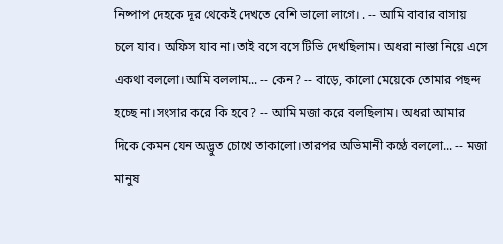নিষ্পাপ দেহকে দূর থেকেই দেখতে বেশি ভালো লাগে। . -- আমি বাবার বাসায় চলে যাব। অফিস যাব না।তাই বসে বসে টিভি দেখছিলাম। অধরা নাস্তা নিয়ে এসে একথা বললো।আমি বললাম... -- কেন? -- বাড়ে, কালো মেয়েকে তোমার পছন্দ হচ্ছে না।সংসার করে কি হবে? -- আমি মজা করে বলছিলাম। অধরা আমার দিকে কেমন যেন অদ্ভুত চোখে তাকালো।তারপর অভিমানী কণ্ঠে বললো... -- মজা মানুষ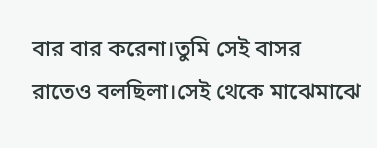বার বার করেনা।তুমি সেই বাসর রাতেও বলছিলা।সেই থেকে মাঝেমাঝে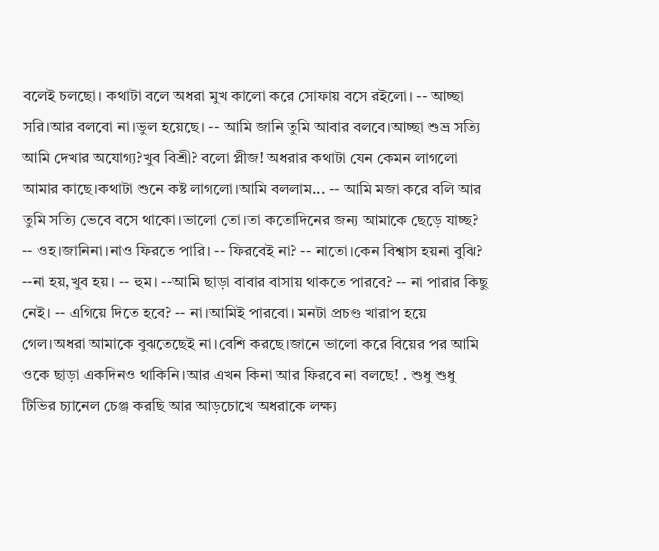বলেই চলছো। কথাটা বলে অধরা মুখ কালো করে সোফায় বসে রইলো। -- আচ্ছা সরি।আর বলবো না।ভুল হয়েছে। -- আমি জানি তুমি আবার বলবে।আচ্ছা শুভ্র সত্যি আমি দেখার অযোগ্য?খুব বিশ্রী? বলো প্লীজ! অধরার কথাটা যেন কেমন লাগলো আমার কাছে।কথাটা শুনে কষ্ট লাগলো।আমি বললাম... -- আমি মজা করে বলি আর তুমি সত্যি ভেবে বসে থাকো।ভালো তো।তা কতোদিনের জন্য আমাকে ছেড়ে যাচ্ছ? -- ওহ।জানিনা।নাও ফিরতে পারি। -- ফিরবেই না? -- নাতো।কেন বিশ্বাস হয়না বুঝি? --না হয়,খুব হয়। -- হুম। --আমি ছাড়া বাবার বাসায় থাকতে পারবে? -- না পারার কিছু নেই। -- এগিয়ে দিতে হবে? -- না।আমিই পারবো। মনটা প্রচণ্ড খারাপ হয়ে গেল।অধরা আমাকে বুঝতেছেই না।বেশি করছে।জানে ভালো করে বিয়ের পর আমি ওকে ছাড়া একদিনও থাকিনি।আর এখন কিনা আর ফিরবে না বলছে! . শুধু শুধু টিভির চ্যানেল চেঞ্জ করছি আর আড়চোখে অধরাকে লক্ষ্য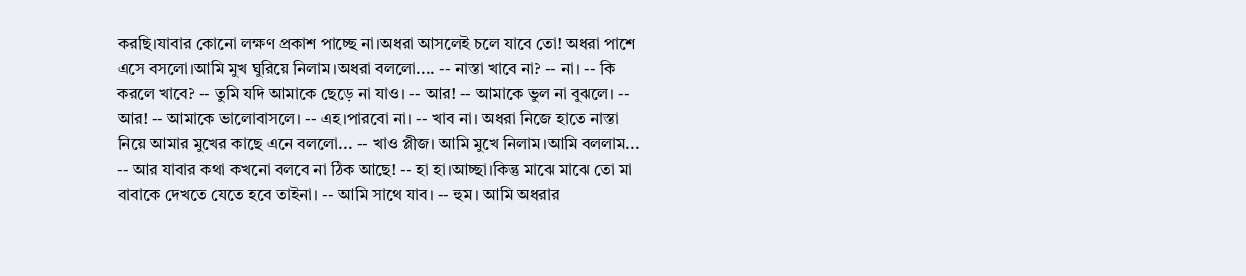করছি।যাবার কোনো লক্ষণ প্রকাশ পাচ্ছে না।অধরা আসলেই চলে যাবে তো! অধরা পাশে এসে বসলো।আমি মুখ ঘুরিয়ে নিলাম।অধরা বললো.... -- নাস্তা খাবে না? -- না। -- কি করলে খাবে? -- তুমি যদি আমাকে ছেড়ে না যাও। -- আর! -- আমাকে ভুল না বুঝলে। -- আর! -- আমাকে ভালোবাসলে। -- এহ।পারবো না। -- খাব না। অধরা নিজে হাতে নাস্তা নিয়ে আমার মুখের কাছে এনে বললো... -- খাও প্লীজ। আমি মুখে নিলাম।আমি বললাম... -- আর যাবার কথা কখনো বলবে না ঠিক আছে! -- হা হা।আচ্ছা।কিন্তু মাঝে মাঝে তো মা বাবাকে দেখতে যেতে হবে তাইনা। -- আমি সাথে যাব। -- হুম। আমি অধরার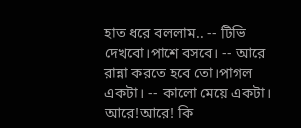হাত ধরে বললাম.. -- টিভি দেখবো।পাশে বসবে। -- আরে রান্না করতে হবে তো।পাগল একটা। -- কালো মেয়ে একটা। আরে!আরে! কি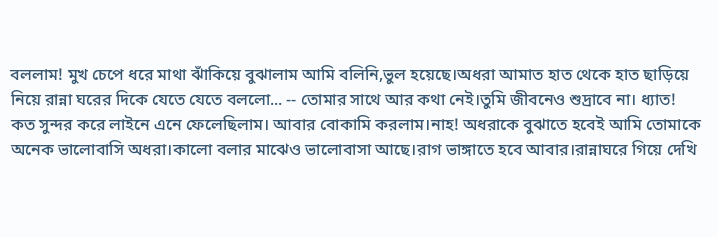বললাম! মুখ চেপে ধরে মাথা ঝাঁকিয়ে বুঝালাম আমি বলিনি,ভুল হয়েছে।অধরা আমাত হাত থেকে হাত ছাড়িয়ে নিয়ে রান্না ঘরের দিকে যেতে যেতে বললো... -- তোমার সাথে আর কথা নেই।তুমি জীবনেও শুদ্রাবে না। ধ্যাত! কত সুন্দর করে লাইনে এনে ফেলেছিলাম। আবার বোকামি করলাম।নাহ! অধরাকে বুঝাতে হবেই আমি তোমাকে অনেক ভালোবাসি অধরা।কালো বলার মাঝেও ভালোবাসা আছে।রাগ ভাঙ্গাতে হবে আবার।রান্নাঘরে গিয়ে দেখি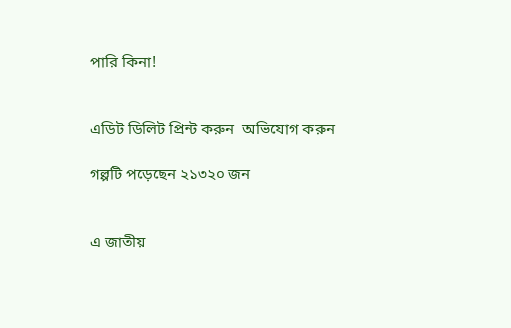পারি কিনা!


এডিট ডিলিট প্রিন্ট করুন  অভিযোগ করুন

গল্পটি পড়েছেন ২১৩২০ জন


এ জাতীয়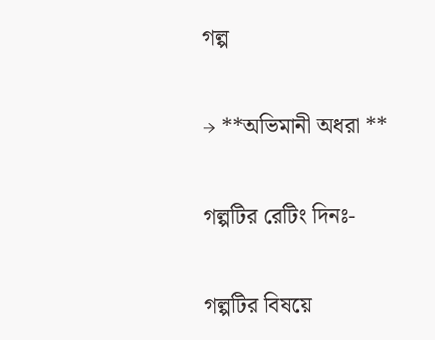গল্প

→ **অভিমানী অধরা **

গল্পটির রেটিং দিনঃ-

গল্পটির বিষয়ে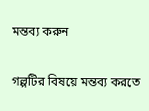মন্তব্য করুন

গল্পটির বিষয়ে মন্তব্য করতে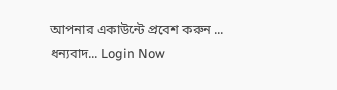আপনার একাউন্টে প্রবেশ করুন ... ধন্যবাদ... Login Now